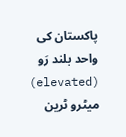پاکستان کی واحد بلند رَو (elevated) میٹرو ٹرین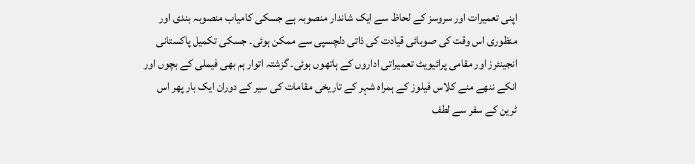اپنی تعمیرات اور سروسز کے لحاظ سے ایک شاندار منصوبہ ہے جسکی کامیاب منصوبہ بندی اور منظوری اس وقت کی صوبائی قیادت کی ذاتی دلچسپی سے ممکن ہوئی۔ جسکی تکمیل پاکستانی انجینئرز اور مقامی پرائیویٹ تعمیراتی اداروں کے ہاتھوں ہوئی۔ گزشتہ اتوار ہم بھی فیملی کے بچوں اور انکے ننھے منے کلاس فیلوز کے ہمراہ شہر کے تاریخی مقامات کی سیر کے دوران ایک بار پھر اس ٹرین کے سفر سے لطف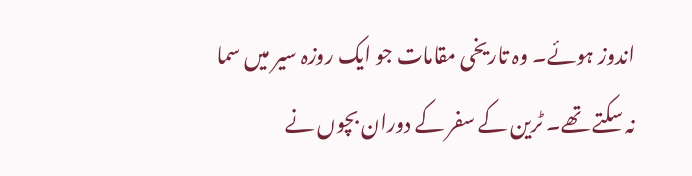اندوز ہوئے۔ وہ تاریخی مقامات جو ایک روزہ سیر میں سما نہ سکتے تھے۔ ٹرین کے سفر کے دوران بچوں نے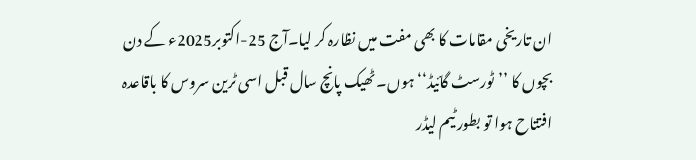ان تاریخی مقامات کا بھی مفت میں نظارہ کر لیا۔آج 25-اکتوبر2025ء کے دن بچوں کا ’’ٹورسٹ گائیڈ‘‘ ہوں۔ ٹھیک پانچ سال قبل اسی ٹرین سروس کا باقاعدہ افتتاح ہوا تو بطور ٹیم لیڈر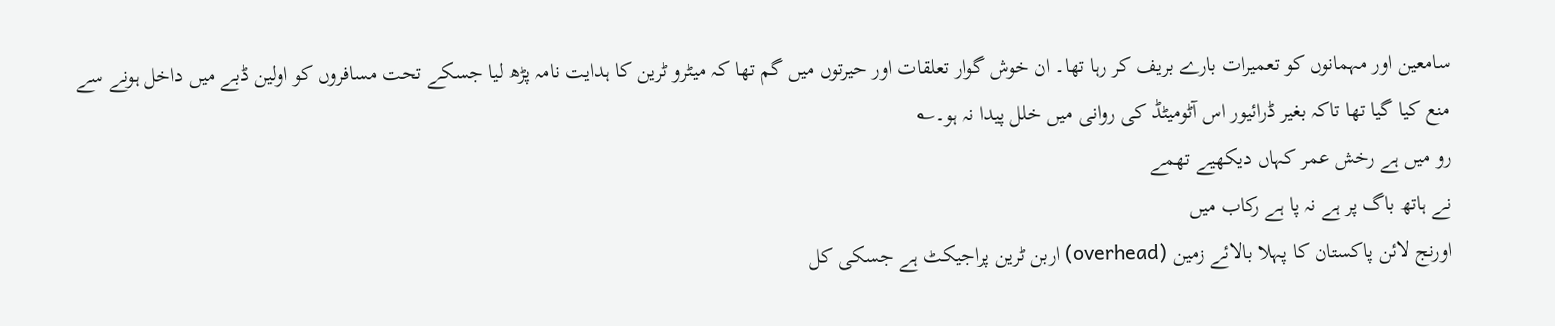سامعین اور مہمانوں کو تعمیرات بارے بریف کر رہا تھا۔ ان خوش گوار تعلقات اور حیرتوں میں گم تھا کہ میٹرو ٹرین کا ہدایت نامہ پڑھ لیا جسکے تحت مسافروں کو اولین ڈبے میں داخل ہونے سے منع کیا گیا تھا تاکہ بغیر ڈرائیور اس آٹومیٹڈ کی روانی میں خلل پیدا نہ ہو۔؎
رو میں ہے رخش عمر کہاں دیکھیے تھمے
نے ہاتھ باگ پر ہے نہ پا ہے رکاب میں
اورنج لائن پاکستان کا پہلا بالائے زمین (overhead) اربن ٹرین پراجیکٹ ہے جسکی کل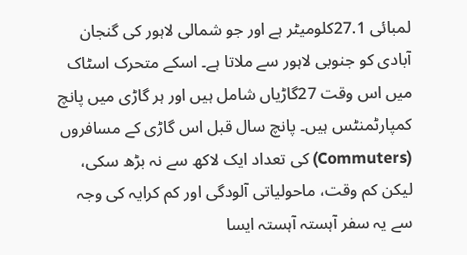لمبائی 27.1کلومیٹر ہے اور جو شمالی لاہور کی گنجان آبادی کو جنوبی لاہور سے ملاتا ہے۔ اسکے متحرک اسٹاک میں اس وقت 27گاڑیاں شامل ہیں اور ہر گاڑی میں پانچ کمپارٹمنٹس ہیں۔ پانچ سال قبل اس گاڑی کے مسافروں (Commuters) کی تعداد ایک لاکھ سے نہ بڑھ سکی، لیکن کم وقت، ماحولیاتی آلودگی اور کم کرایہ کی وجہ سے یہ سفر آہستہ آہستہ ایسا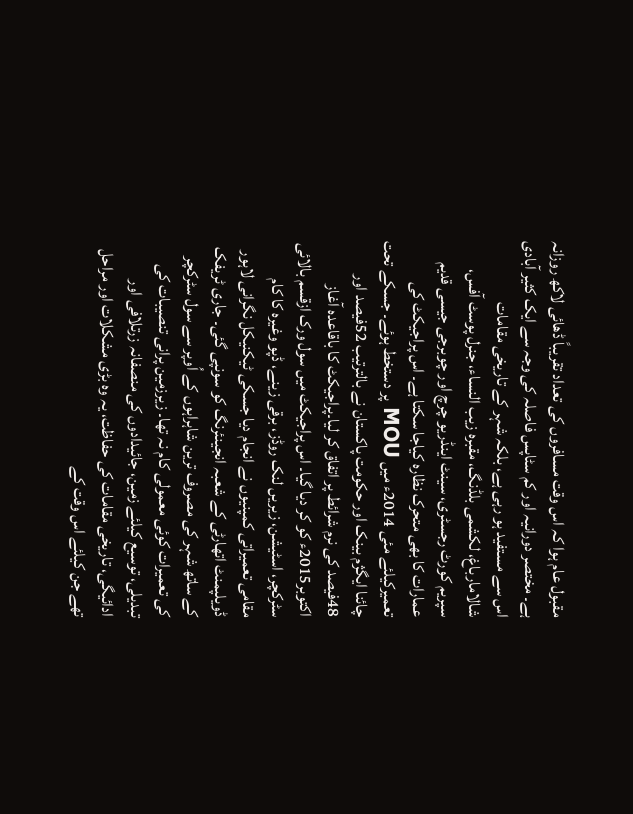مقبول عام ہوا کہ اس وقت مسافروں کی تعداد تقریباً ڈھائی لاکھ روزانہ ہے۔ مختصر دورانیہ اور کم سٹاپس فاصلہ کی وجہ سے ایک کثیر آبادی اس سے مستفید ہو رہی ہے، بلکہ شہر کے تاریخی مقامات شالامارباغ، لکشمی بلڈنگ، مقبرہ زیب النساء، جنرل پوسٹ آفس، سپریم کورٹ رجسٹری، سینٹ اینڈریو چرچ اور چوبرجی جیسی قدیم عمارات کا بھی متحرک نظارہ کیاجا سکتا ہے۔ اس پراجیکٹ کی تعمیرکیلئے مئی 2014ء میں MOU پر دستخط ہوئے۔ جسکے تحت چائنا ایگژم بینک اور حکومت پاکستان نے بالترتیب 52فیصد اور 48فیصد کی نرم شرائط پر اتفاق کر لیا۔پراجیکٹ کا باقاعدہ آغاز اکتوبر2015ء کو کر دیا گیا۔ اس پراجیکٹ میں سول ورک ازقسم بالائی سٹرکچر، اسٹیشن، زیریں لنک روڈز، برقی زینے، ڈپو وغیرہ کا کام مقامی تعمیراتی کمپنیوں نے انجام دیا جسکی ٹیکنیکل نگرانی لاہور ڈویلپمنٹ اتھارٹی کے شعبہ انجینئرنگ کو سونپی گئی۔ جاری ٹریفک کے ساتھ شہر کی مصروف ترین شاہراہوں کے اُوپر سے سول سٹرکچر کی تعمیرات کوئی معمولی کام نہ تھا۔ زیرزمین پرانی تنصیبات کی تبدیلی، توسیع کیلئے زمین، جائیدادوں کی منصفانہ زرتلافی اور ادائیگی، تاریخی مقامات کی حفاظت، یہ وہ بڑی مشکلات اور مراحل تھے جن کیلئے اس وقت کے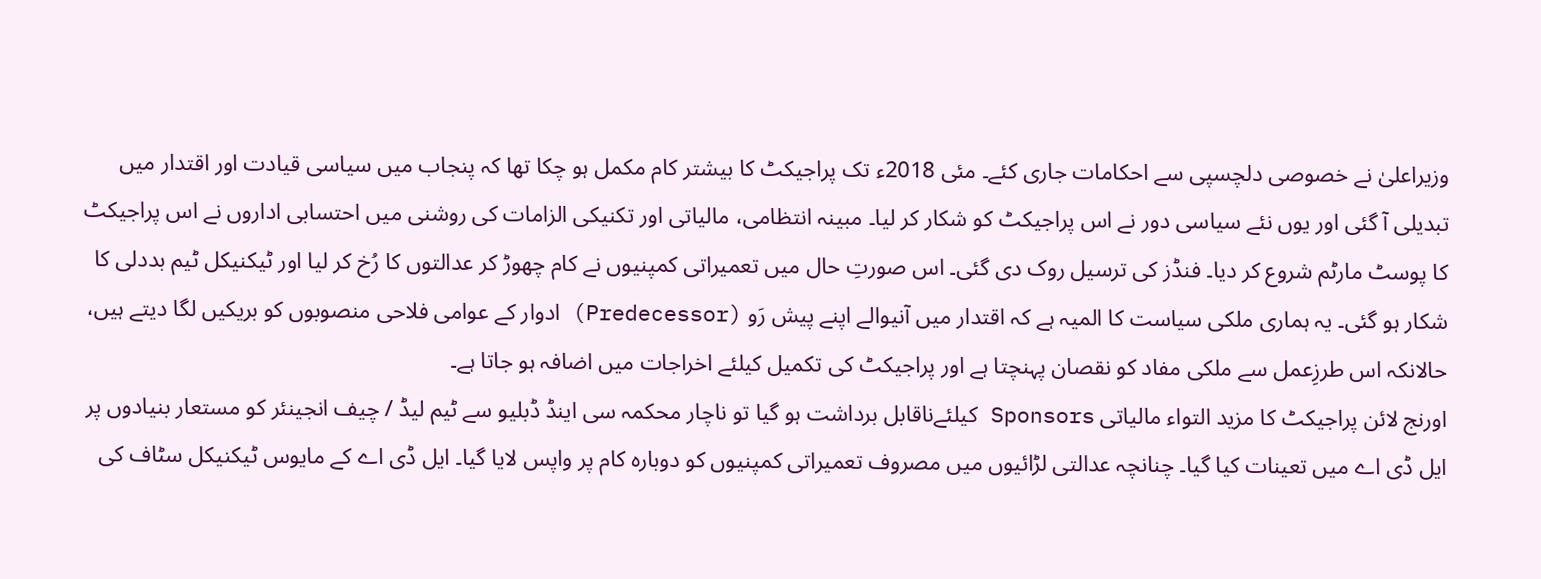وزیراعلیٰ نے خصوصی دلچسپی سے احکامات جاری کئے۔ مئی 2018ء تک پراجیکٹ کا بیشتر کام مکمل ہو چکا تھا کہ پنجاب میں سیاسی قیادت اور اقتدار میں تبدیلی آ گئی اور یوں نئے سیاسی دور نے اس پراجیکٹ کو شکار کر لیا۔ مبینہ انتظامی، مالیاتی اور تکنیکی الزامات کی روشنی میں احتسابی اداروں نے اس پراجیکٹ کا پوسٹ مارٹم شروع کر دیا۔ فنڈز کی ترسیل روک دی گئی۔ اس صورتِ حال میں تعمیراتی کمپنیوں نے کام چھوڑ کر عدالتوں کا رُخ کر لیا اور ٹیکنیکل ٹیم بددلی کا شکار ہو گئی۔ یہ ہماری ملکی سیاست کا المیہ ہے کہ اقتدار میں آنیوالے اپنے پیش رَو (Predecessor) ادوار کے عوامی فلاحی منصوبوں کو بریکیں لگا دیتے ہیں، حالانکہ اس طرزِعمل سے ملکی مفاد کو نقصان پہنچتا ہے اور پراجیکٹ کی تکمیل کیلئے اخراجات میں اضافہ ہو جاتا ہے۔
اورنج لائن پراجیکٹ کا مزید التواء مالیاتی Sponsors کیلئےناقابل برداشت ہو گیا تو ناچار محکمہ سی اینڈ ڈبلیو سے ٹیم لیڈ / چیف انجینئر کو مستعار بنیادوں پر ایل ڈی اے میں تعینات کیا گیا۔ چنانچہ عدالتی لڑائیوں میں مصروف تعمیراتی کمپنیوں کو دوبارہ کام پر واپس لایا گیا۔ ایل ڈی اے کے مایوس ٹیکنیکل سٹاف کی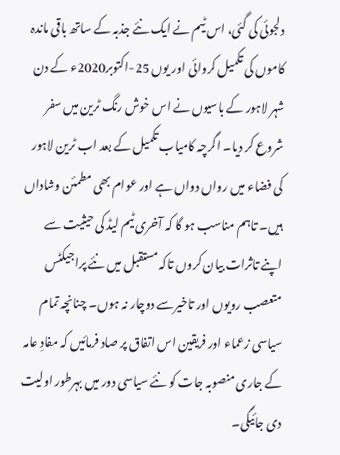دلجوئی کی گئی، اس ٹیم نے ایک نئے جذبہ کے ساتھ باقی ماندہ کاموں کی تکمیل کروائی اور یوں 25-اکتوبر2020ء کے دن شہر لاہور کے باسیوں نے اس خوش رنگ ٹرین میں سفر شروع کر دیا۔ اگرچہ کامیاب تکمیل کے بعد اب ٹرین لاہور کی فضاء میں رواں دواں ہے اور عوام بھی مطمئن وشاداں ہیں۔ تاہم مناسب ہو گا کہ آخری ٹیم لیڈ کی حیثیت سے اپنے تاثرات بیان کروں تاکہ مستقبل میں نئے پراجیکٹس متعصب رویوں اور تاخیرسے دوچار نہ ہوں۔ چنانچہ تمام سیاسی زعماء اور فریقین اس اتفاق پر صاد فرمائیں کہ مفادِ عامہ کے جاری منصوبہ جات کو نئے سیاسی دور میں بہرطور اولیت دی جائیگی۔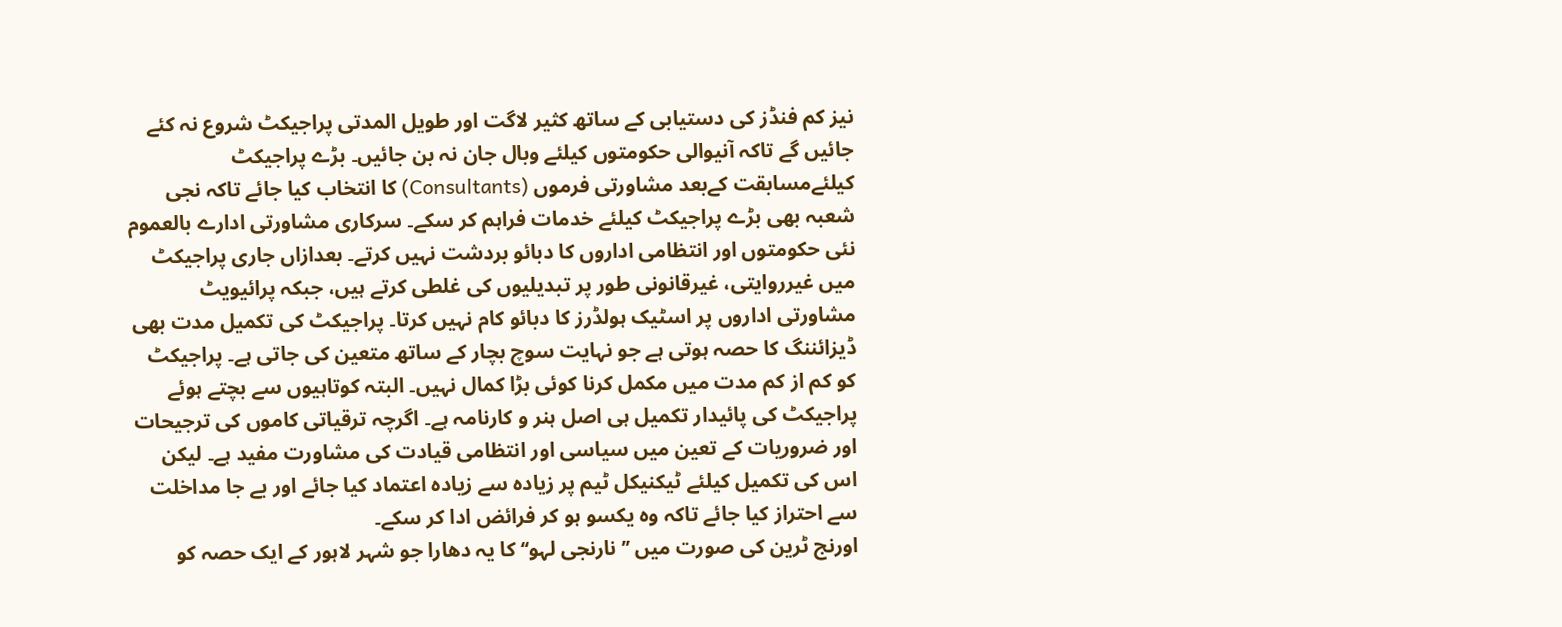نیز کم فنڈز کی دستیابی کے ساتھ کثیر لاگت اور طویل المدتی پراجیکٹ شروع نہ کئے جائیں گے تاکہ آنیوالی حکومتوں کیلئے وبال جان نہ بن جائیں۔ بڑے پراجیکٹ کیلئےمسابقت کےبعد مشاورتی فرموں (Consultants) کا انتخاب کیا جائے تاکہ نجی شعبہ بھی بڑے پراجیکٹ کیلئے خدمات فراہم کر سکے۔ سرکاری مشاورتی ادارے بالعموم نئی حکومتوں اور انتظامی اداروں کا دبائو بردشت نہیں کرتے۔ بعدازاں جاری پراجیکٹ میں غیرروایتی، غیرقانونی طور پر تبدیلیوں کی غلطی کرتے ہیں، جبکہ پرائیویٹ مشاورتی اداروں پر اسٹیک ہولڈرز کا دبائو کام نہیں کرتا۔ پراجیکٹ کی تکمیل مدت بھی ڈیزائننگ کا حصہ ہوتی ہے جو نہایت سوچ بچار کے ساتھ متعین کی جاتی ہے۔ پراجیکٹ کو کم از کم مدت میں مکمل کرنا کوئی بڑا کمال نہیں۔ البتہ کوتاہیوں سے بچتے ہوئے پراجیکٹ کی پائیدار تکمیل ہی اصل ہنر و کارنامہ ہے۔ اگرچہ ترقیاتی کاموں کی ترجیحات اور ضروریات کے تعین میں سیاسی اور انتظامی قیادت کی مشاورت مفید ہے۔ لیکن اس کی تکمیل کیلئے ٹیکنیکل ٹیم پر زیادہ سے زیادہ اعتماد کیا جائے اور بے جا مداخلت سے احتراز کیا جائے تاکہ وہ یکسو ہو کر فرائض ادا کر سکے۔
اورنج ٹرین کی صورت میں ’’نارنجی لہو‘‘ کا یہ دھارا جو شہر لاہور کے ایک حصہ کو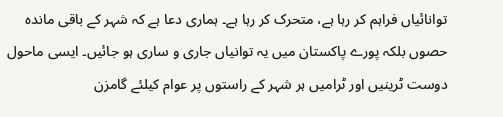توانائیاں فراہم کر رہا ہے، متحرک کر رہا ہے۔ ہماری دعا ہے کہ شہر کے باقی ماندہ حصوں بلکہ پورے پاکستان میں یہ توانیاں جاری و ساری ہو جائیں۔ ایسی ماحول دوست ٹرینیں اور ٹرامیں ہر شہر کے راستوں پر عوام کیلئے گامزن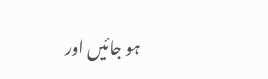ہو جائیں اور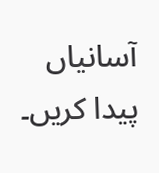آسانیاں پیدا کریں۔